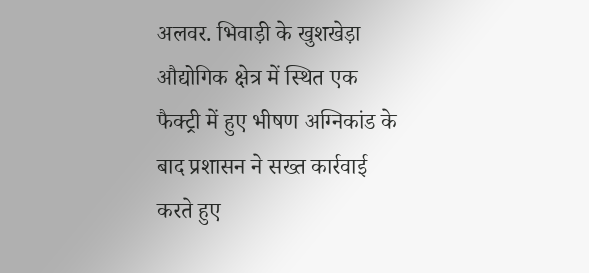अलवर. भिवाड़ी के खुशखेड़ा औद्योगिक क्षेत्र में स्थित एक फैक्ट्री में हुए भीषण अग्निकांड के बाद प्रशासन ने सख्त कार्रवाई करते हुए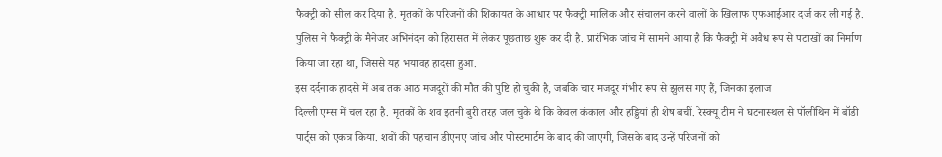फैक्ट्री को सील कर दिया है. मृतकों के परिजनों की शिकायत के आधार पर फैक्ट्री मालिक और संचालन करने वालों के खिलाफ एफआईआर दर्ज कर ली गई है. पुलिस ने फैक्ट्री के मैनेजर अभिनंदन को हिरासत में लेकर पूछताछ शुरू कर दी है. प्रारंभिक जांच में सामने आया है कि फैक्ट्री में अवैध रूप से पटाखों का निर्माण किया जा रहा था, जिससे यह भयावह हादसा हुआ.
इस दर्दनाक हादसे में अब तक आठ मजदूरों की मौत की पुष्टि हो चुकी है, जबकि चार मजदूर गंभीर रूप से झुलस गए हैं, जिनका इलाज
दिल्ली एम्स में चल रहा है. मृतकों के शव इतनी बुरी तरह जल चुके थे कि केवल कंकाल और हड्डियां ही शेष बचीं. रेस्क्यू टीम ने घटनास्थल से पॉलीथिन में बॉडी पार्ट्स को एकत्र किया. शवों की पहचान डीएनए जांच और पोस्टमार्टम के बाद की जाएगी, जिसके बाद उन्हें परिजनों को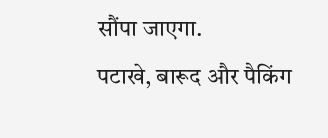सौंपा जाएगा.
पटाखे, बारूद और पैकिंग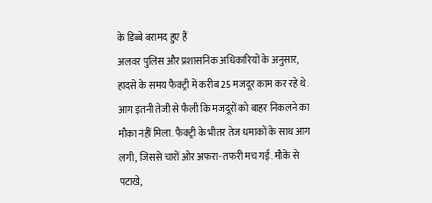के डिब्बे बरामद हुए हैं
अलवर पुलिस और प्रशासनिक अधिकारियों के अनुसार, हादसे के समय फैक्ट्री में करीब 25 मजदूर काम कर रहे थे. आग इतनी तेजी से फैली कि मजदूरों को बाहर निकलने का मौका नहीं मिला. फैक्ट्री के भीतर तेज धमाकों के साथ आग लगी, जिससे चारों ओर अफरा-तफरी मच गई. मौके से पटाखे,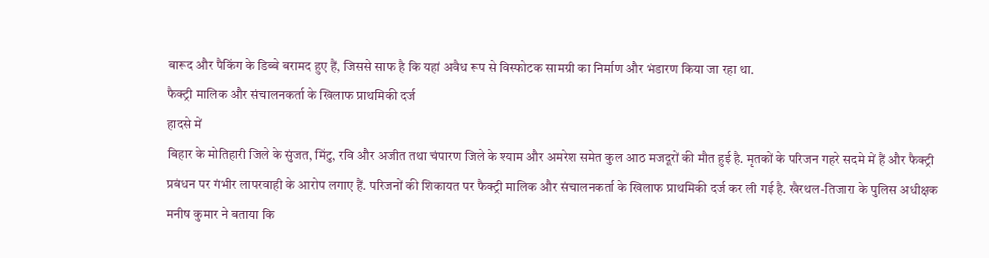बारूद और पैकिंग के डिब्बे बरामद हुए हैं, जिससे साफ है कि यहां अवैध रूप से विस्फोटक सामग्री का निर्माण और भंडारण किया जा रहा था.
फैक्ट्री मालिक और संचालनकर्ता के खिलाफ प्राथमिकी दर्ज
हादसे में
बिहार के मोतिहारी जिले के सुंजत, मिंटु, रवि और अजीत तथा चंपारण जिले के श्याम और अमरेश समेत कुल आठ मजदूरों की मौत हुई है. मृतकों के परिजन गहरे सदमे में हैं और फैक्ट्री प्रबंधन पर गंभीर लापरवाही के आरोप लगाए हैं. परिजनों की शिकायत पर फैक्ट्री मालिक और संचालनकर्ता के खिलाफ प्राथमिकी दर्ज कर ली गई है. खैरथल-तिजारा के पुलिस अधीक्षक मनीष कुमार ने बताया कि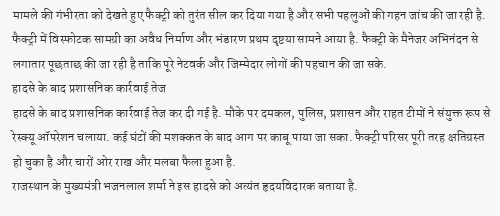मामले की गंभीरता को देखते हुए फैक्ट्री को तुरंत सील कर दिया गया है और सभी पहलुओं की गहन जांच की जा रही है. फैक्ट्री में विस्फोटक सामग्री का अवैध निर्माण और भंडारण प्रथम दृष्टया सामने आया है. फैक्ट्री के मैनेजर अभिनंदन से लगातार पूछताछ की जा रही है ताकि पूरे नेटवर्क और जिम्मेदार लोगों की पहचान की जा सके.
हादसे के बाद प्रशासनिक कार्रवाई तेज
हादसे के बाद प्रशासनिक कार्रवाई तेज कर दी गई है. मौके पर दमकल, पुलिस, प्रशासन और राहत टीमों ने संयुक्त रूप से रेस्क्यू ऑपरेशन चलाया. कई घंटों की मशक्कत के बाद आग पर काबू पाया जा सका. फैक्ट्री परिसर पूरी तरह क्षतिग्रस्त हो चुका है और चारों ओर राख और मलबा फैला हुआ है.
राजस्थान के मुख्यमंत्री भजनलाल शर्मा ने इस हादसे को अत्यंत हृदयविदारक बताया है.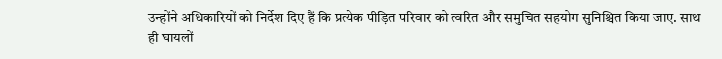उन्होंने अधिकारियों को निर्देश दिए हैं कि प्रत्येक पीड़ित परिवार को त्वरित और समुचित सहयोग सुनिश्चित किया जाए. साथ ही घायलों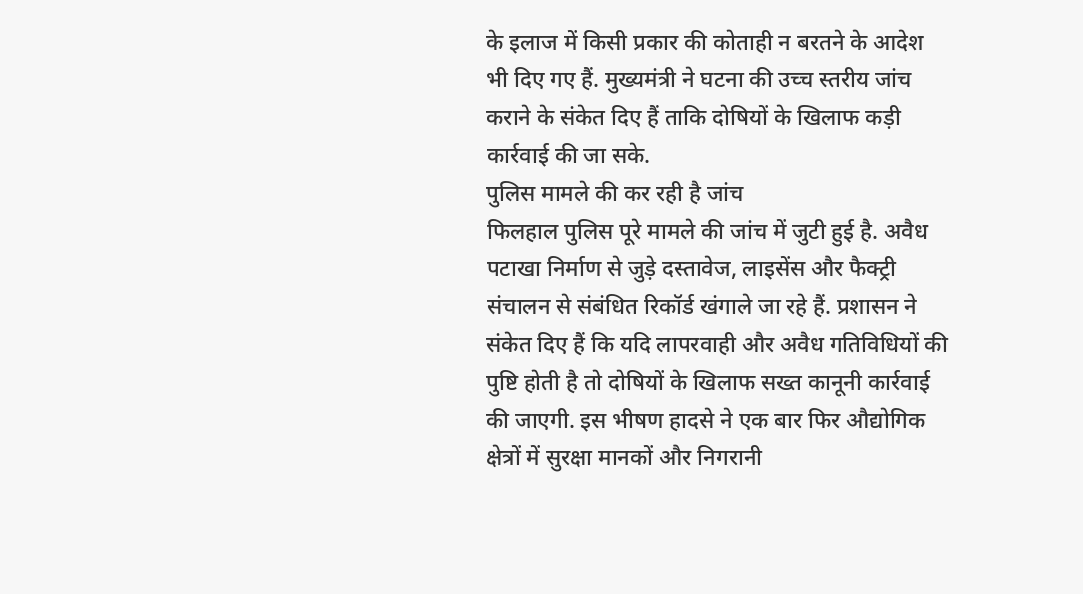के इलाज में किसी प्रकार की कोताही न बरतने के आदेश भी दिए गए हैं. मुख्यमंत्री ने घटना की उच्च स्तरीय जांच कराने के संकेत दिए हैं ताकि दोषियों के खिलाफ कड़ी कार्रवाई की जा सके.
पुलिस मामले की कर रही है जांच
फिलहाल पुलिस पूरे मामले की जांच में जुटी हुई है. अवैध पटाखा निर्माण से जुड़े दस्तावेज, लाइसेंस और फैक्ट्री संचालन से संबंधित रिकॉर्ड खंगाले जा रहे हैं. प्रशासन ने संकेत दिए हैं कि यदि लापरवाही और अवैध गतिविधियों की पुष्टि होती है तो दोषियों के खिलाफ सख्त कानूनी कार्रवाई की जाएगी. इस भीषण हादसे ने एक बार फिर औद्योगिक क्षेत्रों में सुरक्षा मानकों और निगरानी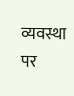व्यवस्था पर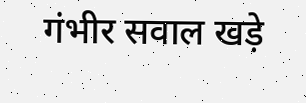गंभीर सवाल खड़े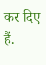कर दिए हैं.